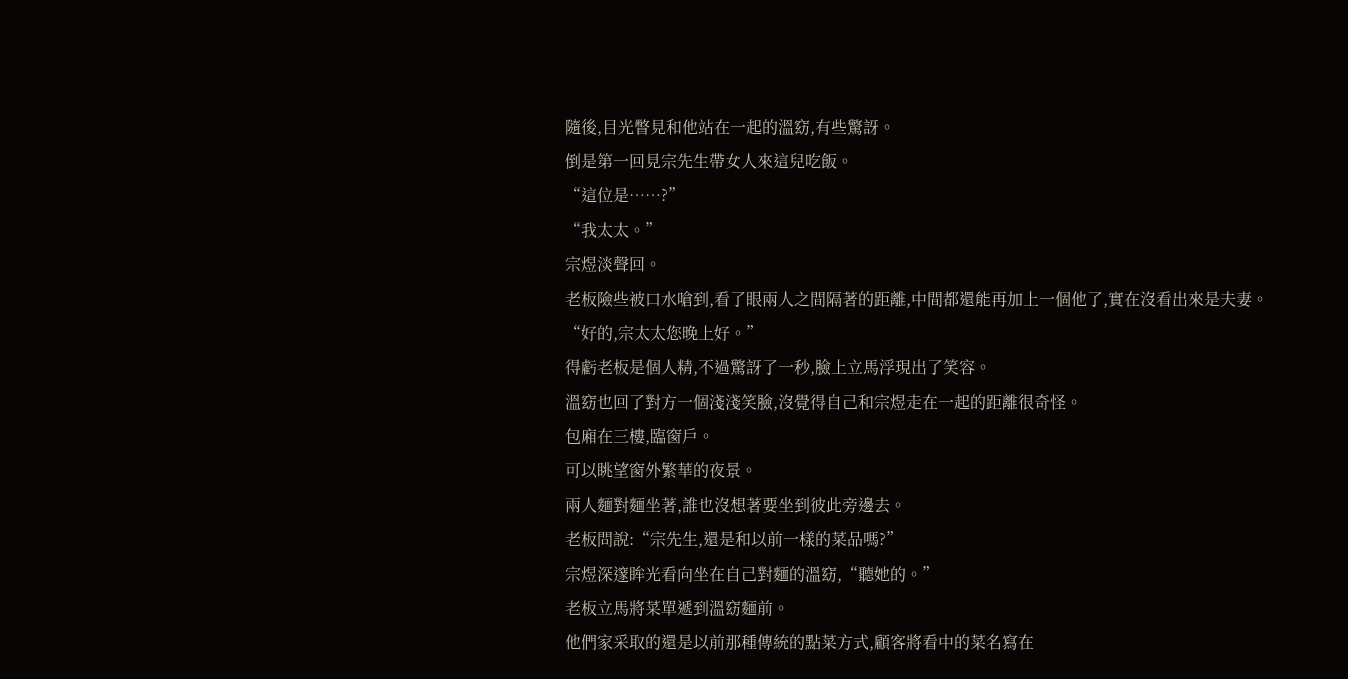隨後,目光瞥見和他站在一起的溫窈,有些驚訝。
倒是第一回見宗先生帶女人來這兒吃飯。
“這位是……?”
“我太太。”
宗煜淡聲回。
老板險些被口水嗆到,看了眼兩人之間隔著的距離,中間都還能再加上一個他了,實在沒看出來是夫妻。
“好的,宗太太您晚上好。”
得虧老板是個人精,不過驚訝了一秒,臉上立馬浮現出了笑容。
溫窈也回了對方一個淺淺笑臉,沒覺得自己和宗煜走在一起的距離很奇怪。
包廂在三樓,臨窗戶。
可以眺望窗外繁華的夜景。
兩人麵對麵坐著,誰也沒想著要坐到彼此旁邊去。
老板問說:“宗先生,還是和以前一樣的菜品嗎?”
宗煜深邃眸光看向坐在自己對麵的溫窈,“聽她的。”
老板立馬將菜單遞到溫窈麵前。
他們家采取的還是以前那種傳統的點菜方式,顧客將看中的菜名寫在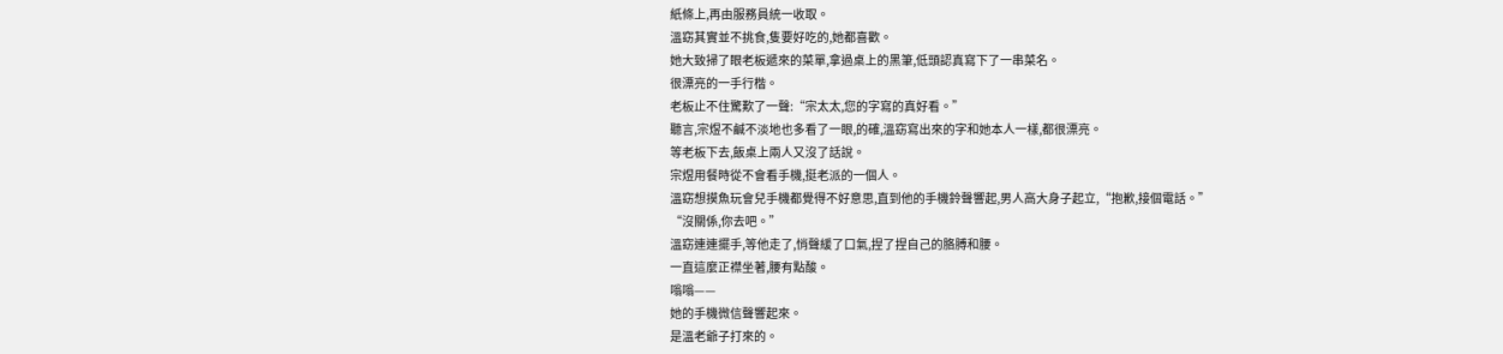紙條上,再由服務員統一收取。
溫窈其實並不挑食,隻要好吃的,她都喜歡。
她大致掃了眼老板遞來的菜單,拿過桌上的黑筆,低頭認真寫下了一串菜名。
很漂亮的一手行楷。
老板止不住驚歎了一聲:“宗太太,您的字寫的真好看。”
聽言,宗煜不鹹不淡地也多看了一眼,的確,溫窈寫出來的字和她本人一樣,都很漂亮。
等老板下去,飯桌上兩人又沒了話說。
宗煜用餐時從不會看手機,挺老派的一個人。
溫窈想摸魚玩會兒手機都覺得不好意思,直到他的手機鈴聲響起,男人高大身子起立,“抱歉,接個電話。”
“沒關係,你去吧。”
溫窈連連擺手,等他走了,悄聲緩了口氣,捏了捏自己的胳膊和腰。
一直這麼正襟坐著,腰有點酸。
嗡嗡——
她的手機微信聲響起來。
是溫老爺子打來的。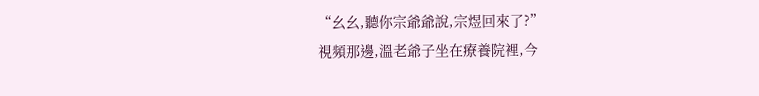“幺幺,聽你宗爺爺說,宗煜回來了?”
視頻那邊,溫老爺子坐在療養院裡,今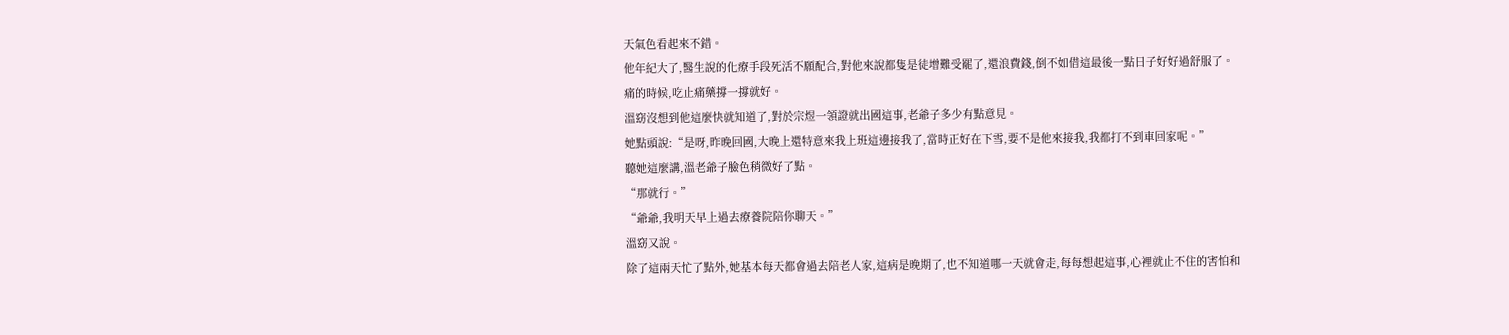天氣色看起來不錯。
他年紀大了,醫生說的化療手段死活不願配合,對他來說都隻是徒增難受罷了,還浪費錢,倒不如借這最後一點日子好好過舒服了。
痛的時候,吃止痛藥撐一撐就好。
溫窈沒想到他這麼快就知道了,對於宗煜一領證就出國這事,老爺子多少有點意見。
她點頭說:“是呀,昨晚回國,大晚上還特意來我上班這邊接我了,當時正好在下雪,要不是他來接我,我都打不到車回家呢。”
聽她這麼講,溫老爺子臉色稍微好了點。
“那就行。”
“爺爺,我明天早上過去療養院陪你聊天。”
溫窈又說。
除了這兩天忙了點外,她基本每天都會過去陪老人家,這病是晚期了,也不知道哪一天就會走,每每想起這事,心裡就止不住的害怕和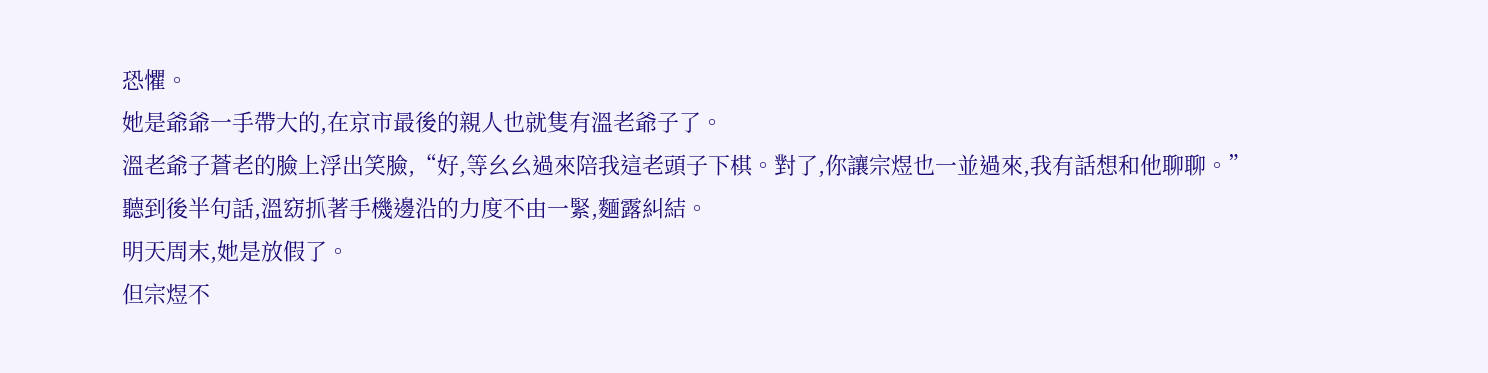恐懼。
她是爺爺一手帶大的,在京市最後的親人也就隻有溫老爺子了。
溫老爺子蒼老的臉上浮出笑臉,“好,等幺幺過來陪我這老頭子下棋。對了,你讓宗煜也一並過來,我有話想和他聊聊。”
聽到後半句話,溫窈抓著手機邊沿的力度不由一緊,麵露糾結。
明天周末,她是放假了。
但宗煜不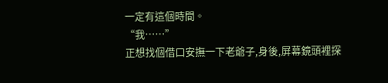一定有這個時間。
“我……”
正想找個借口安撫一下老爺子,身後,屏幕鏡頭裡探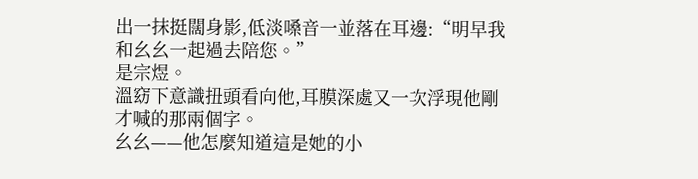出一抹挺闊身影,低淡嗓音一並落在耳邊:“明早我和幺幺一起過去陪您。”
是宗煜。
溫窈下意識扭頭看向他,耳膜深處又一次浮現他剛才喊的那兩個字。
幺幺——他怎麼知道這是她的小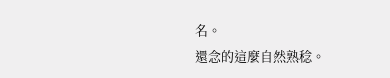名。
還念的這麼自然熟稔。